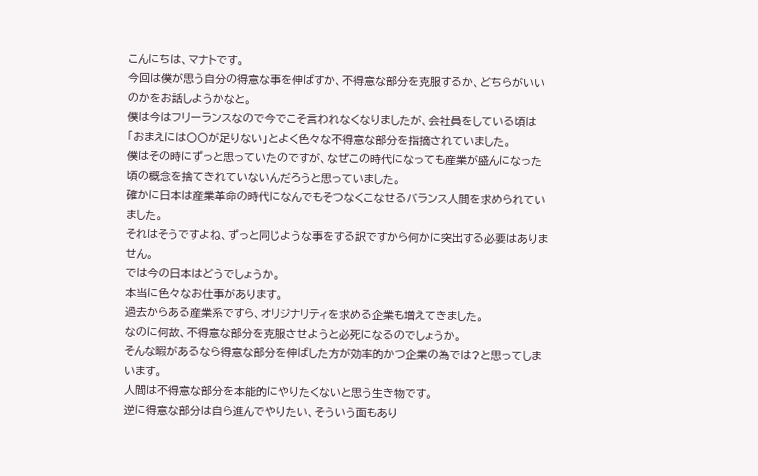こんにちは、マナトです。
今回は僕が思う自分の得意な事を伸ばすか、不得意な部分を克服するか、どちらがいいのかをお話しようかなと。
僕は今はフリーランスなので今でこそ言われなくなりましたが、会社員をしている頃は「おまえには〇〇が足りない」とよく色々な不得意な部分を指摘されていました。
僕はその時にずっと思っていたのですが、なぜこの時代になっても産業が盛んになった頃の概念を捨てきれていないんだろうと思っていました。
確かに日本は産業革命の時代になんでもそつなくこなせるバランス人間を求められていました。
それはそうですよね、ずっと同じような事をする訳ですから何かに突出する必要はありません。
では今の日本はどうでしょうか。
本当に色々なお仕事があります。
過去からある産業系ですら、オリジナリティを求める企業も増えてきました。
なのに何故、不得意な部分を克服させようと必死になるのでしょうか。
そんな暇があるなら得意な部分を伸ばした方が効率的かつ企業の為では?と思ってしまいます。
人間は不得意な部分を本能的にやりたくないと思う生き物です。
逆に得意な部分は自ら進んでやりたい、そういう面もあり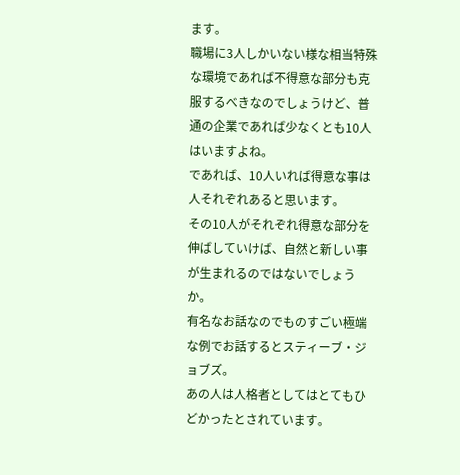ます。
職場に3人しかいない様な相当特殊な環境であれば不得意な部分も克服するべきなのでしょうけど、普通の企業であれば少なくとも10人はいますよね。
であれば、10人いれば得意な事は人それぞれあると思います。
その10人がそれぞれ得意な部分を伸ばしていけば、自然と新しい事が生まれるのではないでしょうか。
有名なお話なのでものすごい極端な例でお話するとスティーブ・ジョブズ。
あの人は人格者としてはとてもひどかったとされています。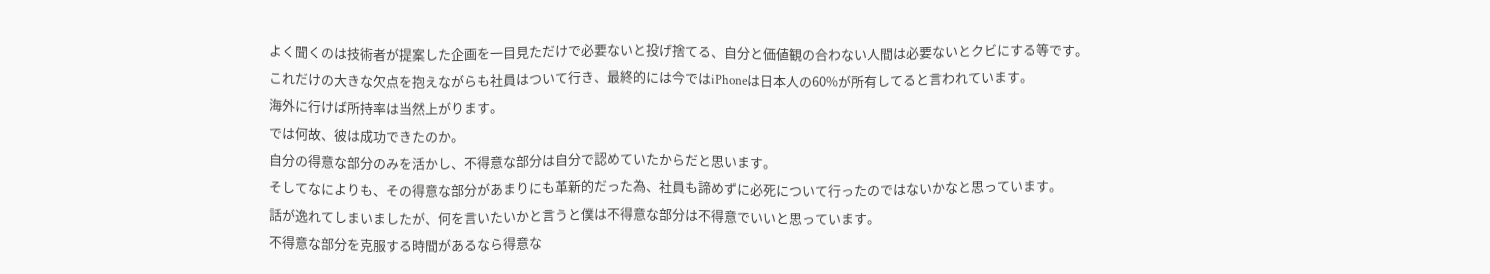よく聞くのは技術者が提案した企画を一目見ただけで必要ないと投げ捨てる、自分と価値観の合わない人間は必要ないとクビにする等です。
これだけの大きな欠点を抱えながらも社員はついて行き、最終的には今ではiPhoneは日本人の60%が所有してると言われています。
海外に行けば所持率は当然上がります。
では何故、彼は成功できたのか。
自分の得意な部分のみを活かし、不得意な部分は自分で認めていたからだと思います。
そしてなによりも、その得意な部分があまりにも革新的だった為、社員も諦めずに必死について行ったのではないかなと思っています。
話が逸れてしまいましたが、何を言いたいかと言うと僕は不得意な部分は不得意でいいと思っています。
不得意な部分を克服する時間があるなら得意な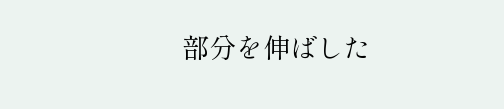部分を伸ばした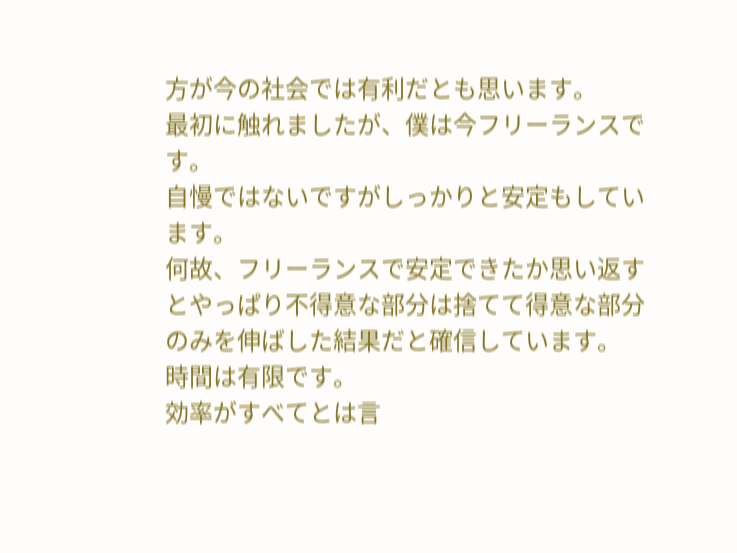方が今の社会では有利だとも思います。
最初に触れましたが、僕は今フリーランスです。
自慢ではないですがしっかりと安定もしています。
何故、フリーランスで安定できたか思い返すとやっぱり不得意な部分は捨てて得意な部分のみを伸ばした結果だと確信しています。
時間は有限です。
効率がすべてとは言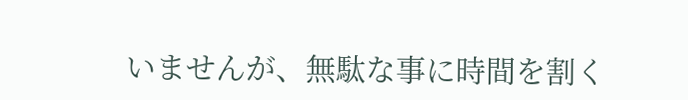いませんが、無駄な事に時間を割く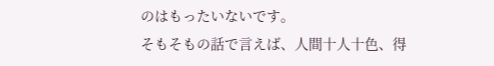のはもったいないです。
そもそもの話で言えば、人間十人十色、得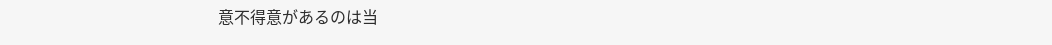意不得意があるのは当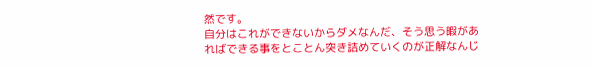然です。
自分はこれができないからダメなんだ、そう思う暇があればできる事をとことん突き詰めていくのが正解なんじ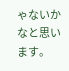ゃないかなと思います。